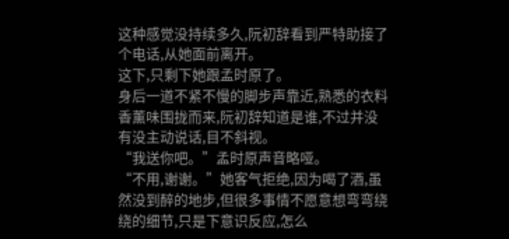这种感觉没持续多久,阮初辞看到严特助接了个电话,从她面前离开。
这下,只剩下她跟孟时原了。
身后一道不紧不慢的脚步声靠近,熟悉的衣料香薰味围拢而来,阮初辞知道是谁,不过并没有没主动说话,目不斜视。
“我送你吧。”孟时原声音略哑。
“不用,谢谢。”她客气拒绝,因为喝了酒,虽然没到醉的地步,但很多事情不愿意想弯弯绕绕的细节,只是下意识反应,怎么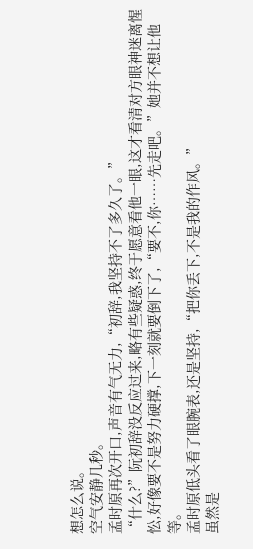想怎么说。
空气安静几秒。
孟时原再次开口,声音有气无力,“初辞,我坚持不了多久了。”
“什么?”阮初辞没反应过来,略有些疑惑,终于愿意看他一眼,这才看清对方眼神迷离惺忪,好像要不是努力硬撑,下一刻就要倒下了,“要不,你……先走吧。”她并不想让他等。
孟时原低头看了眼腕表,还是坚持,“把你丢下,不是我的作风。”
虽然是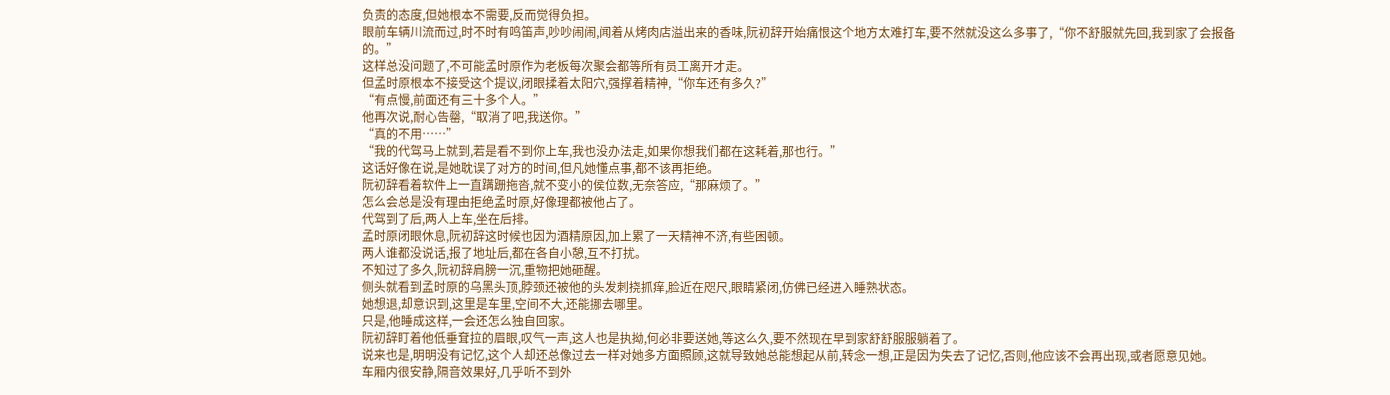负责的态度,但她根本不需要,反而觉得负担。
眼前车辆川流而过,时不时有鸣笛声,吵吵闹闹,闻着从烤肉店溢出来的香味,阮初辞开始痛恨这个地方太难打车,要不然就没这么多事了,“你不舒服就先回,我到家了会报备的。”
这样总没问题了,不可能孟时原作为老板每次聚会都等所有员工离开才走。
但孟时原根本不接受这个提议,闭眼揉着太阳穴,强撑着精神,“你车还有多久?”
“有点慢,前面还有三十多个人。”
他再次说,耐心告罄,“取消了吧,我送你。”
“真的不用……”
“我的代驾马上就到,若是看不到你上车,我也没办法走,如果你想我们都在这耗着,那也行。”
这话好像在说,是她耽误了对方的时间,但凡她懂点事,都不该再拒绝。
阮初辞看着软件上一直蹒跚拖沓,就不变小的侯位数,无奈答应,“那麻烦了。”
怎么会总是没有理由拒绝孟时原,好像理都被他占了。
代驾到了后,两人上车,坐在后排。
孟时原闭眼休息,阮初辞这时候也因为酒精原因,加上累了一天精神不济,有些困顿。
两人谁都没说话,报了地址后,都在各自小憩,互不打扰。
不知过了多久,阮初辞肩膀一沉,重物把她砸醒。
侧头就看到孟时原的乌黑头顶,脖颈还被他的头发刺挠抓痒,脸近在咫尺,眼睛紧闭,仿佛已经进入睡熟状态。
她想退,却意识到,这里是车里,空间不大,还能挪去哪里。
只是,他睡成这样,一会还怎么独自回家。
阮初辞盯着他低垂耷拉的眉眼,叹气一声,这人也是执拗,何必非要送她,等这么久,要不然现在早到家舒舒服服躺着了。
说来也是,明明没有记忆,这个人却还总像过去一样对她多方面照顾,这就导致她总能想起从前,转念一想,正是因为失去了记忆,否则,他应该不会再出现,或者愿意见她。
车厢内很安静,隔音效果好,几乎听不到外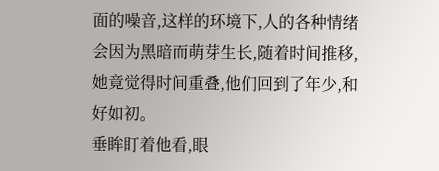面的噪音,这样的环境下,人的各种情绪会因为黑暗而萌芽生长,随着时间推移,她竟觉得时间重叠,他们回到了年少,和好如初。
垂眸盯着他看,眼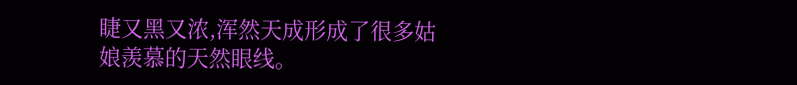睫又黑又浓,浑然天成形成了很多姑娘羡慕的天然眼线。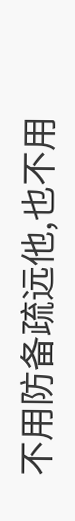不用防备疏远他,也不用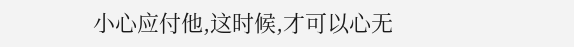小心应付他,这时候,才可以心无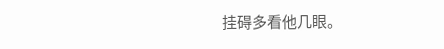挂碍多看他几眼。